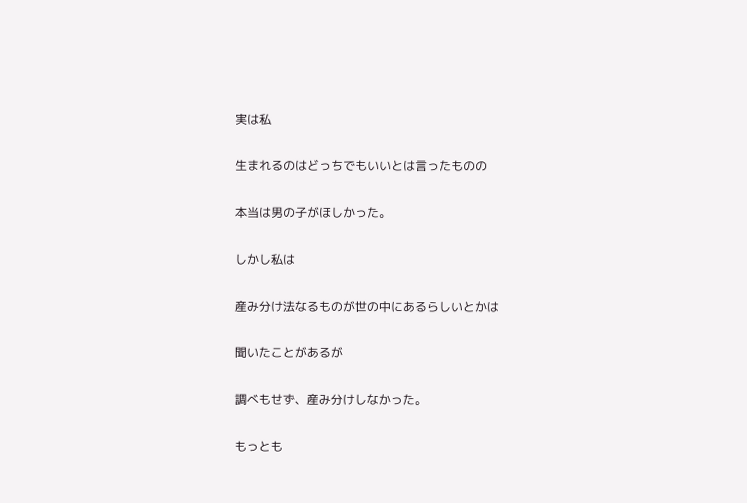実は私

生まれるのはどっちでもいいとは言ったものの

本当は男の子がほしかった。

しかし私は

産み分け法なるものが世の中にあるらしいとかは

聞いたことがあるが

調べもせず、産み分けしなかった。

もっとも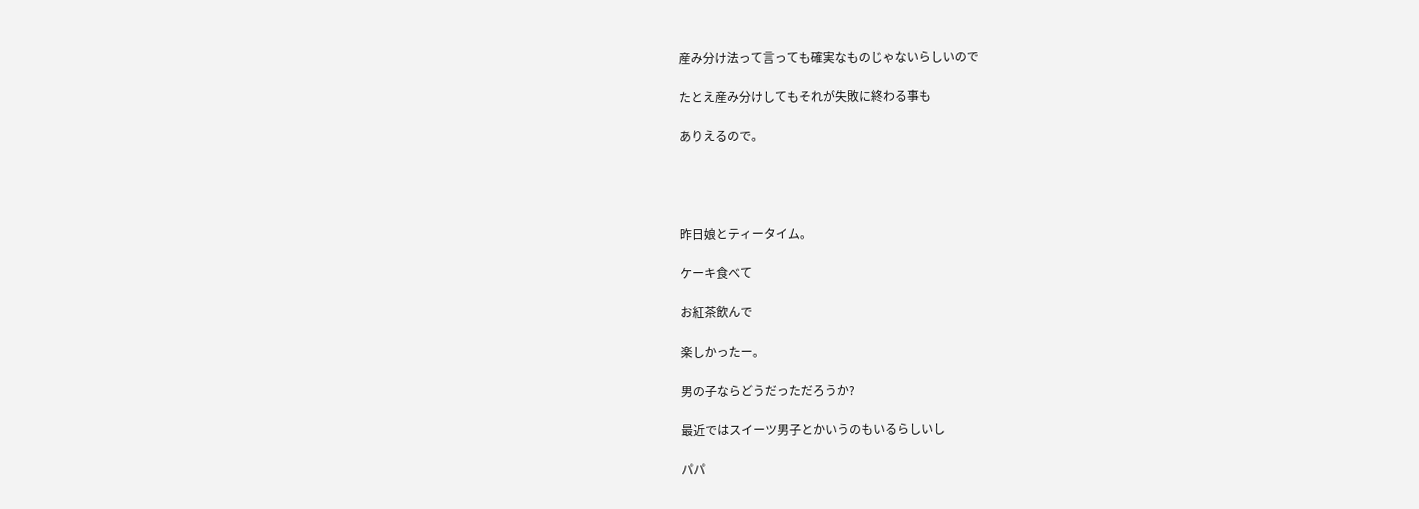産み分け法って言っても確実なものじゃないらしいので

たとえ産み分けしてもそれが失敗に終わる事も

ありえるので。




昨日娘とティータイム。

ケーキ食べて

お紅茶飲んで

楽しかったー。

男の子ならどうだっただろうか?

最近ではスイーツ男子とかいうのもいるらしいし

パパ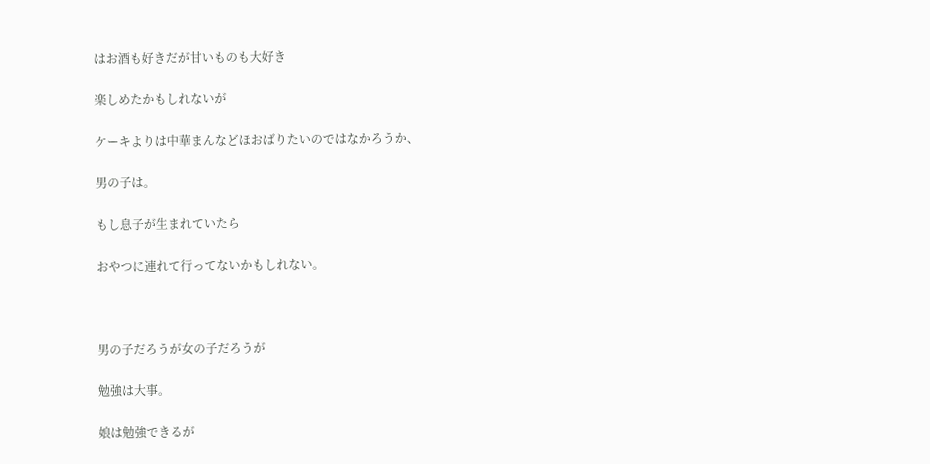はお酒も好きだが甘いものも大好き

楽しめたかもしれないが

ケーキよりは中華まんなどほおばりたいのではなかろうか、

男の子は。

もし息子が生まれていたら

おやつに連れて行ってないかもしれない。



男の子だろうが女の子だろうが

勉強は大事。

娘は勉強できるが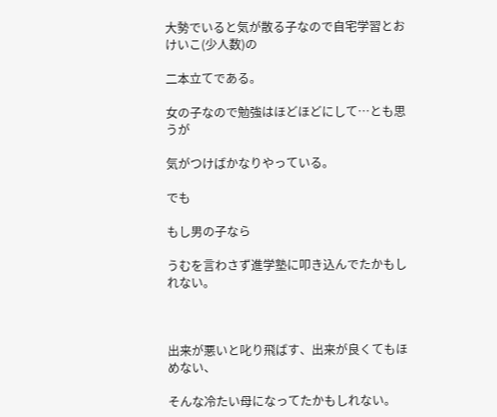大勢でいると気が散る子なので自宅学習とおけいこ(少人数)の

二本立てである。

女の子なので勉強はほどほどにして…とも思うが

気がつけばかなりやっている。

でも

もし男の子なら

うむを言わさず進学塾に叩き込んでたかもしれない。



出来が悪いと叱り飛ばす、出来が良くてもほめない、

そんな冷たい母になってたかもしれない。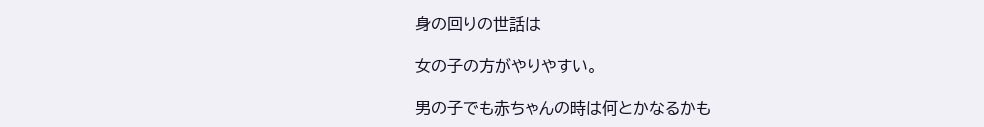身の回りの世話は

女の子の方がやりやすい。

男の子でも赤ちゃんの時は何とかなるかも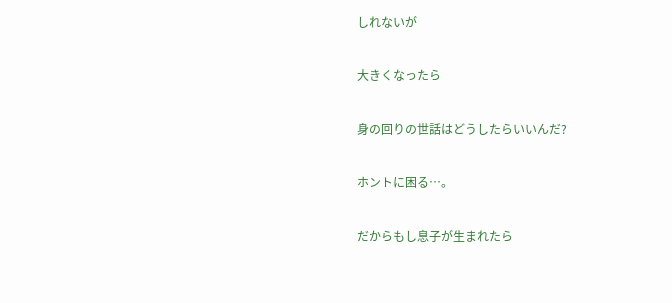しれないが

大きくなったら

身の回りの世話はどうしたらいいんだ?

ホントに困る…。

だからもし息子が生まれたら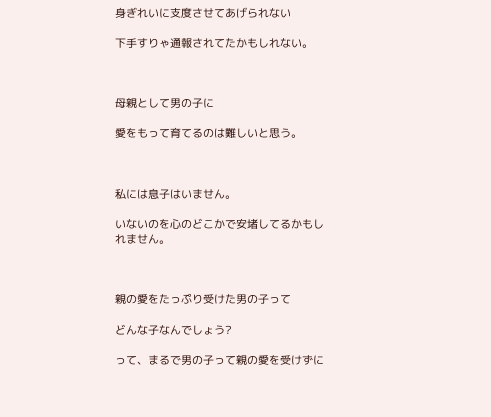身ぎれいに支度させてあげられない

下手すりゃ通報されてたかもしれない。



母親として男の子に

愛をもって育てるのは難しいと思う。



私には息子はいません。

いないのを心のどこかで安堵してるかもしれません。



親の愛をたっぷり受けた男の子って

どんな子なんでしょう?

って、まるで男の子って親の愛を受けずに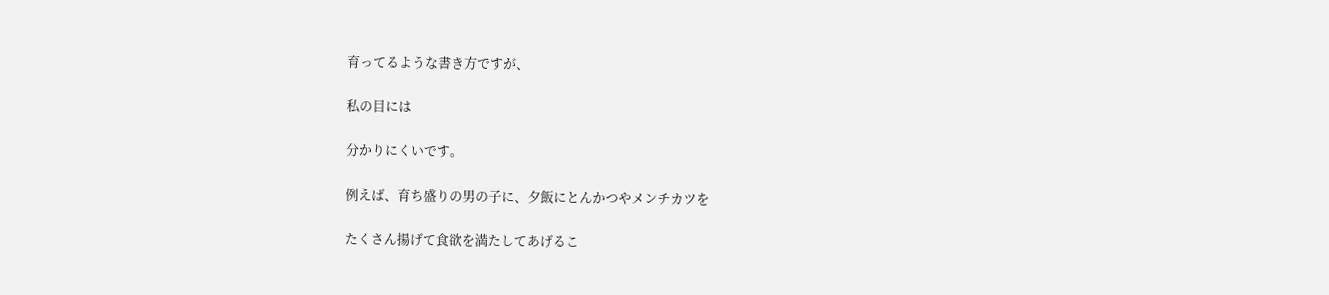育ってるような書き方ですが、

私の目には

分かりにくいです。

例えば、育ち盛りの男の子に、夕飯にとんかつやメンチカツを

たくさん揚げて食欲を満たしてあげるこ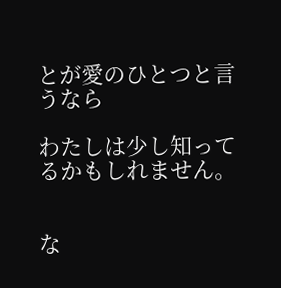とが愛のひとつと言うなら

わたしは少し知ってるかもしれません。


な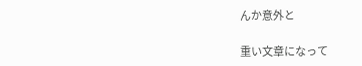んか意外と

重い文章になって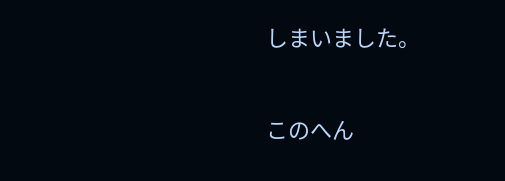しまいました。


このへん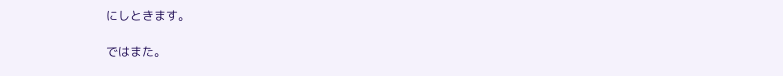にしときます。

ではまた。